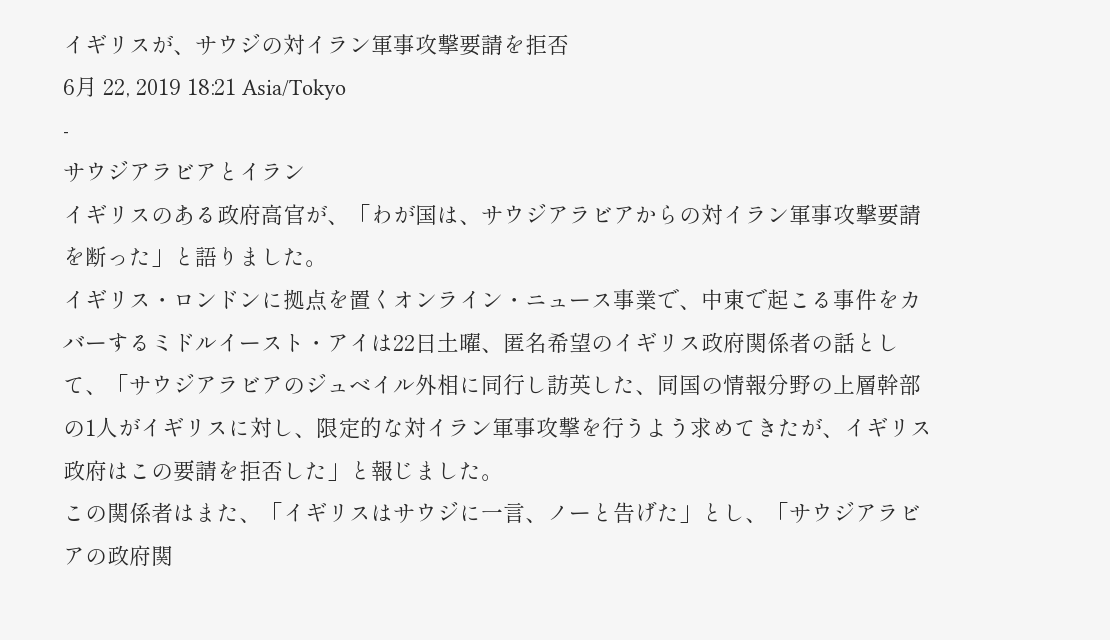イギリスが、サウジの対イラン軍事攻撃要請を拒否
6月 22, 2019 18:21 Asia/Tokyo
-
サウジアラビアとイラン
イギリスのある政府高官が、「わが国は、サウジアラビアからの対イラン軍事攻撃要請を断った」と語りました。
イギリス・ロンドンに拠点を置くオンライン・ニュース事業で、中東で起こる事件をカバーするミドルイースト・アイは22日土曜、匿名希望のイギリス政府関係者の話として、「サウジアラビアのジュベイル外相に同行し訪英した、同国の情報分野の上層幹部の1人がイギリスに対し、限定的な対イラン軍事攻撃を行うよう求めてきたが、イギリス政府はこの要請を拒否した」と報じました。
この関係者はまた、「イギリスはサウジに一言、ノーと告げた」とし、「サウジアラビアの政府関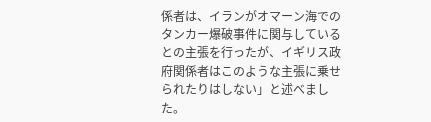係者は、イランがオマーン海でのタンカー爆破事件に関与しているとの主張を行ったが、イギリス政府関係者はこのような主張に乗せられたりはしない」と述べました。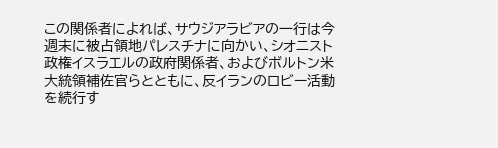この関係者によれば、サウジアラビアの一行は今週末に被占領地パレスチナに向かい、シオニスト政権イスラエルの政府関係者、およびボルトン米大統領補佐官らとともに、反イランのロビー活動を続行す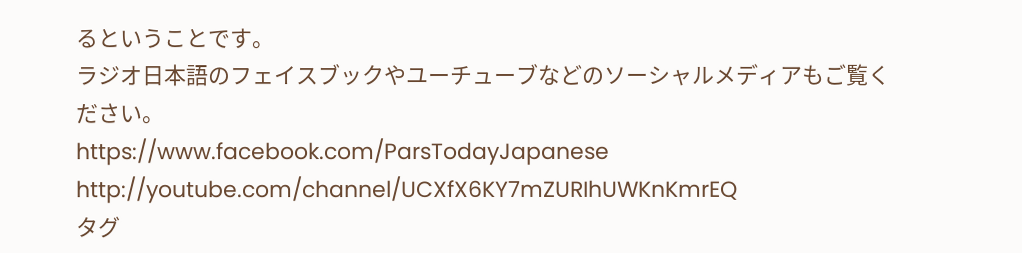るということです。
ラジオ日本語のフェイスブックやユーチューブなどのソーシャルメディアもご覧ください。
https://www.facebook.com/ParsTodayJapanese
http://youtube.com/channel/UCXfX6KY7mZURIhUWKnKmrEQ
タグ